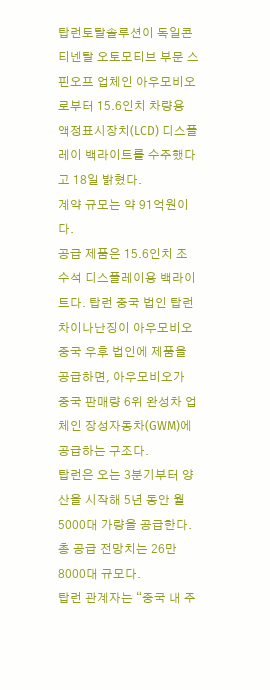탑런토탈솔루션이 독일콘티넨탈 오토모티브 부문 스핀오프 업체인 아우모비오로부터 15.6인치 차량용 액정표시장치(LCD) 디스플레이 백라이트를 수주했다고 18일 밝혔다.
계약 규모는 약 91억원이다.
공급 제품은 15.6인치 조수석 디스플레이용 백라이트다. 탑런 중국 법인 탑런차이나난징이 아우모비오 중국 우후 법인에 제품을 공급하면, 아우모비오가 중국 판매량 6위 완성차 업체인 장성자동차(GWM)에 공급하는 구조다.
탑런은 오는 3분기부터 양산을 시작해 5년 동안 월 5000대 가량을 공급한다. 총 공급 전망치는 26만8000대 규모다.
탑런 관계자는 “중국 내 주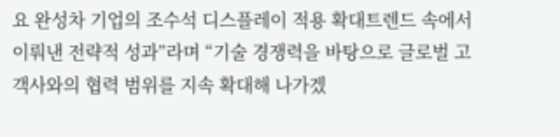요 완성차 기업의 조수석 디스플레이 적용 확대트렌드 속에서 이뤄낸 전략적 성과”라며 “기술 경쟁력을 바탕으로 글로벌 고객사와의 협력 범위를 지속 확대해 나가겠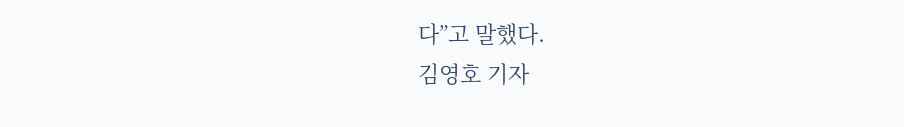다”고 말했다.
김영호 기자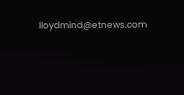lloydmind@etnews.com